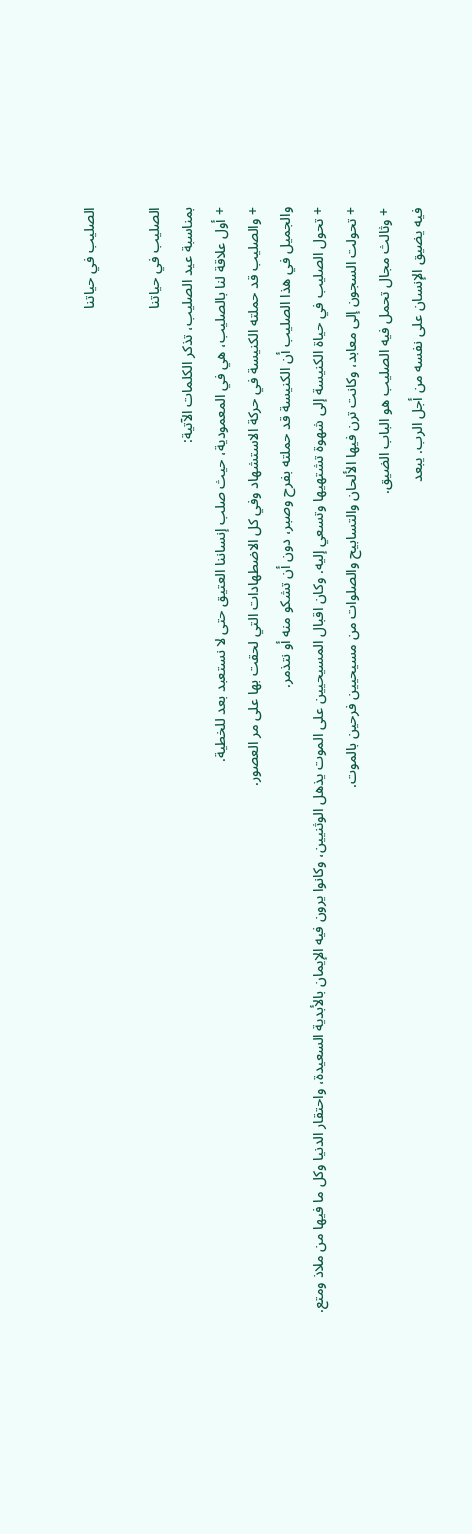الصليب في حياتنا

الصليب في حياتنا
بمناسبة عيد الصليب، تذكر الكلمات الآتية:
+ أول علاقة لنا بالصليب، هي في المعمودية، حيث صلب إنساننا العتيق حتى لا نستعبد بعد للخطية.
+ والصليب قد حملته الكنيسة في حركة الاستشهاد وفي كل الاضطهادات التي لحقت بها على مر العصور.
والجميل في هذا الصليب أن الكنيسة قد حملته بفرح وصبر، دون أن تشكو منه أو نتذمر.
+ تحول الصليب في حياة الكنيسة إلى شهوة تشتهيها وتسعي إليه. وكان اقبال المسيحيين على الموت يذهل الوثنيين، وكانوا يرون فيه الإيمان بالأبدية السعيدة، واحتقار الدنيا وكل ما فيها من ملاذ ومتع.
+ تحولت السجون إلى معابد، وكانت ترن فيها الألحان والتسابيح والصلوات من مسيحيين فرحين بالموت.
+ وثالث مجال تحمل فيه الصليب هو الباب الضيق.
فيه يضيق الإنسان على نفسه من أجل الرب. يبعد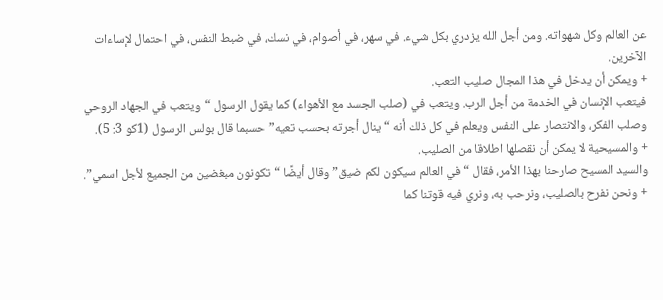عن العالم وكل شهواته. ومن أجل الله يزدري بكل شيء. في سهر، في أصوام، في نسك، في ضبط النفس، في احتمال لإساءات الآخرين.
+ ويمكن أن يدخل في هذا المجال صليب التعب.
فيتعب الإنسان في الخدمة من أجل الرب. ويتعب في (صلب الجسد مع الأهواء) كما يقول الرسول “ويتعب في الجهاد الروحي وصلب الفكر، والانتصار على النفس ويعلم في كل ذلك أنه “ينال أجرته بحسب تعيه” حسبما قال بولس الرسول (1كو 3: 5).
+ والمسيحية لا يمكن أن نقصلها اطلاقا من الصليب.
والسيد المسيح صارحنا بهذا الأمر، فقال “في العالم سيكون لكم ضيق” وقال أيضًا “تكونون مبغضين من الجميع لأجل اسمي”.
+ ونحن نفرح بالصليب، ونرحب به، ونري فيه قوتنا كما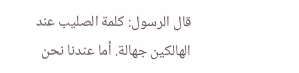قال الرسول: كلمة الصليب عند الهالكين جهالة. أما عندنا نحن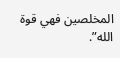المخلصين فهي قوة الله”.